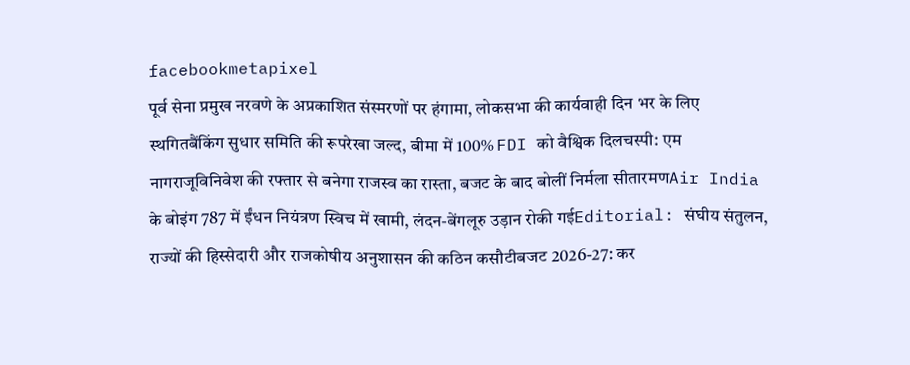facebookmetapixel
पूर्व सेना प्रमुख नरवणे के अप्रकाशित संस्मरणों पर हंगामा, लोकसभा की कार्यवाही दिन भर के लिए स्थगितबैंकिंग सुधार समिति की रूपरेखा जल्द, बीमा में 100% FDI को वैश्विक दिलचस्पी: एम नागराजूविनिवेश की रफ्तार से बनेगा राजस्व का रास्ता, बजट के बाद बोलीं निर्मला सीतारमणAir India के बोइंग 787 में ईंधन नियंत्रण स्विच में खामी, लंदन-बेंगलूरु उड़ान रोकी गईEditorial: संघीय संतुलन, राज्यों की हिस्सेदारी और राजकोषीय अनुशासन की कठिन कसौटीबजट 2026-27: कर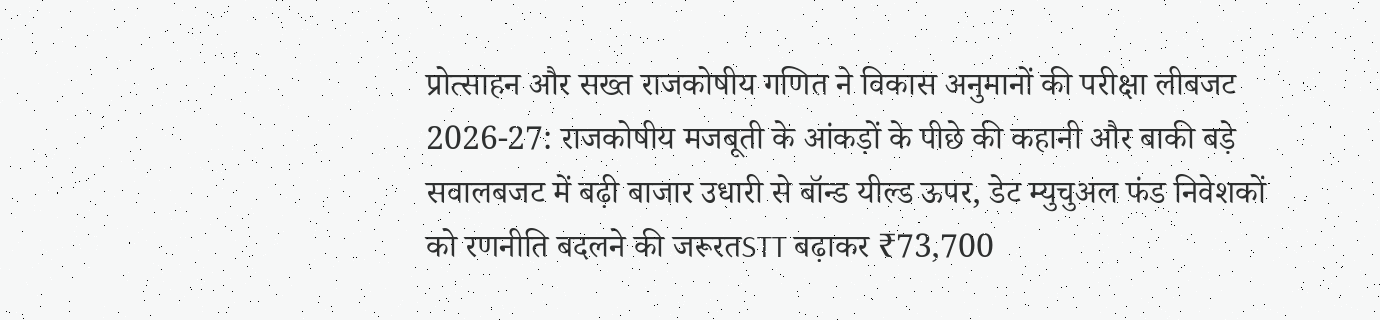प्रोत्साहन और सख्त राजकोषीय गणित ने विकास अनुमानों की परीक्षा लीबजट 2026-27: राजकोषीय मजबूती के आंकड़ों के पीछे की कहानी और बाकी बड़े सवालबजट में बढ़ी बाजार उधारी से बॉन्ड यील्ड ऊपर, डेट म्युचुअल फंड निवेशकों को रणनीति बदलने की जरूरतSTT बढ़ाकर ₹73,700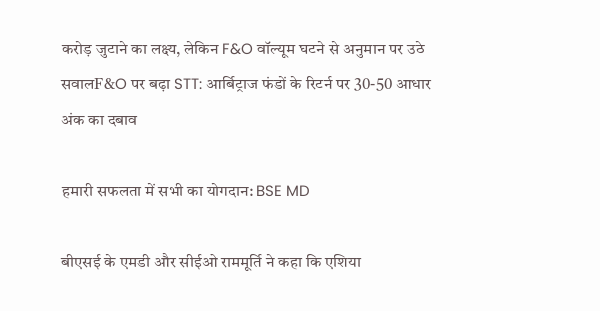करोड़ जुटाने का लक्ष्य, लेकिन F&O वॉल्यूम घटने से अनुमान पर उठे सवालF&O पर बढ़ा STT: आर्बिट्राज फंडों के रिटर्न पर 30-50 आधार अंक का दबाव

हमारी सफलता में सभी का योगदान: BSE MD

बीएसई के एमडी और सीईओ राममूर्ति ने कहा कि एशिया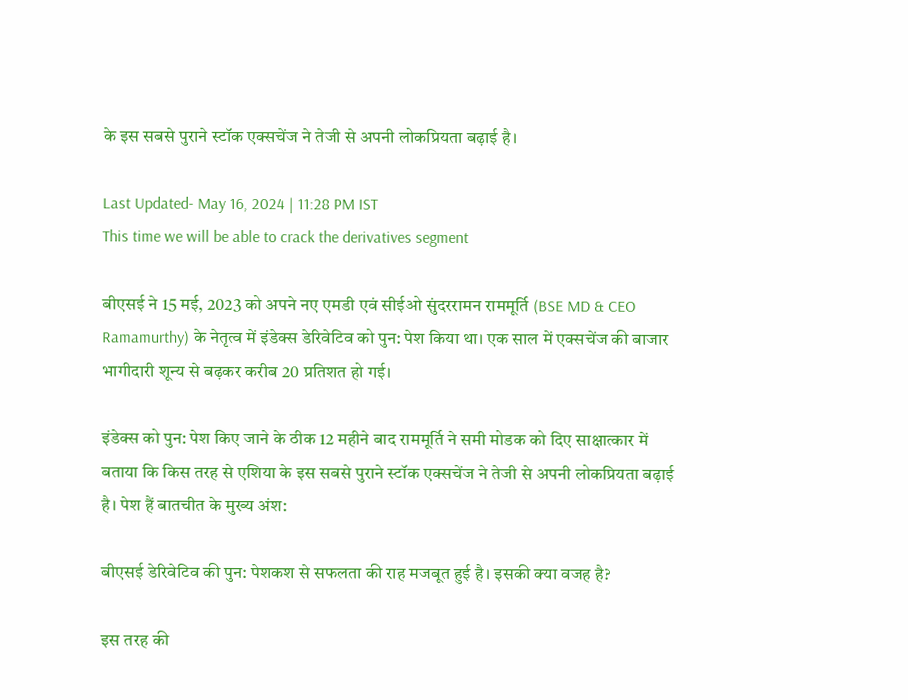के इस सबसे पुराने स्टॉक एक्सचेंज ने तेजी से अपनी लोकप्रियता बढ़ाई है।

Last Updated- May 16, 2024 | 11:28 PM IST
This time we will be able to crack the derivatives segment

बीएसई ने 15 मई, 2023 को अपने नए एमडी एवं सीईओ सुंदररामन राममूर्ति (BSE MD & CEO Ramamurthy) के नेतृत्व में इंडेक्स डेरिवेटिव को पुन: पेश किया था। एक साल में एक्सचेंज की बाजार भागीदारी शून्य से बढ़कर करीब 20 प्रतिशत हो गई।

इंडेक्स को पुन: पेश किए जाने के ठीक 12 महीने बाद राममूर्ति ने समी मोडक को दिए साक्षात्कार में बताया कि किस तरह से एशिया के इस सबसे पुराने स्टॉक एक्सचेंज ने तेजी से अपनी लोकप्रियता बढ़ाई है। पेश हैं बातचीत के मुख्य अंश:

बीएसई डेरिवेटिव की पुन: पेशकश से सफलता की राह मजबूत हुई है। इसकी क्या वजह है?

इस तरह की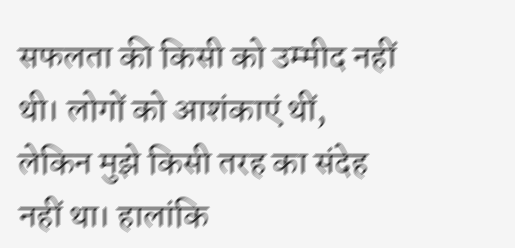सफलता की किसी को उम्मीद नहीं थी। लोगों को आशंकाएं थीं, लेकिन मुझे किसी तरह का संदेह नहीं था। हालांकि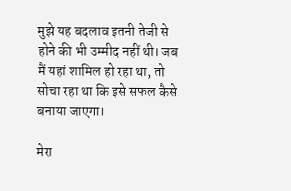मुझे यह बदलाव इतनी तेजी से होने की भी उम्मीद नहीं थी। जब मैं यहां शामिल हो रहा था, तो सोचा रहा था कि इसे सफल कैसे बनाया जाएगा।

मेरा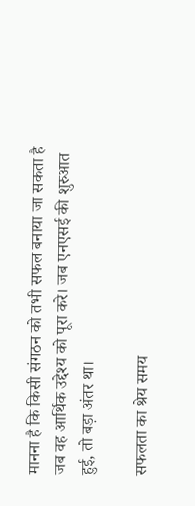मानना है कि किसी संगठन को तभी सफल बनाया जा सकता है जब वह आर्थिक उद्देश्य को पूरा करे। जब एनएसई की शुरुआत हुई, तो बड़ा अंतर था।

सफलता का श्रेय समय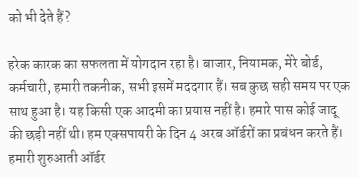को भी देते हैं?

हरेक कारक का सफलता में योगदान रहा है। बाजार, नियामक, मेरे बोर्ड, कर्मचारी, हमारी तकनीक, सभी इसमें मददगार हैं। सब कुछ सही समय पर एक साथ हुआ है। यह किसी एक आदमी का प्रयास नहीं है। हमारे पास कोई जादू की छड़ी नहीं थी। हम एक्सपायरी के दिन 4 अरब ऑर्डरों का प्रबंधन करते हैं। हमारी शुरुआती ऑर्डर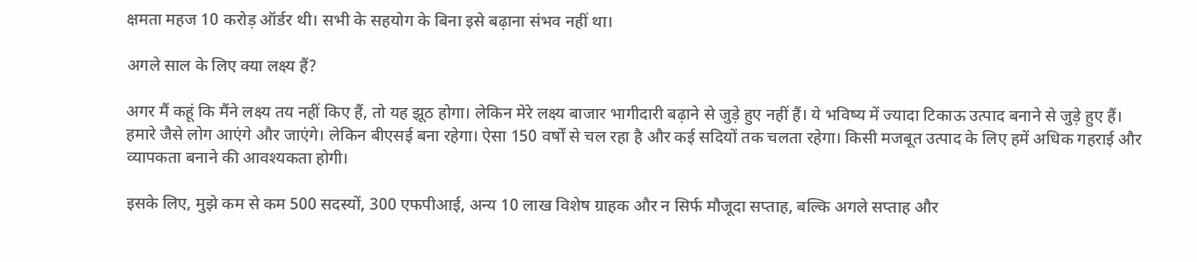क्षमता महज 10 करोड़ ऑर्डर थी। सभी के सहयोग के बिना इसे बढ़ाना संभव नहीं था।

अगले साल के लिए क्या लक्ष्य हैं?

अगर मैं कहूं कि मैंने लक्ष्य तय नहीं किए हैं, तो यह झूठ होगा। लेकिन मेरे लक्ष्य बाजार भागीदारी बढ़ाने से जुड़े हुए नहीं हैं। ये भविष्य में ज्यादा टिकाऊ उत्पाद बनाने से जुड़े हुए हैं। हमारे जैसे लोग आएंगे और जाएंगे। लेकिन बीएसई बना रहेगा। ऐसा 150 वर्षों से चल रहा है और कई सदियों तक चलता रहेगा। किसी मजबूत उत्पाद के लिए हमें अधिक गहराई और व्यापकता बनाने की आवश्यकता होगी।

इसके लिए, मुझे कम से कम 500 सदस्यों, 300 एफपीआई, अन्य 10 लाख विशेष ग्राहक और न सिर्फ मौजूदा सप्ताह, बल्कि अगले सप्ताह और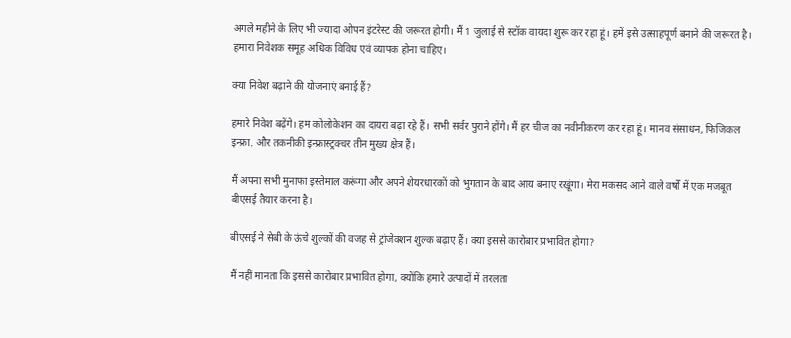अगले महीने के लिए भी ज्यादा ओपन इंटरेस्ट की जरूरत होगी। मैं 1 जुलाई से स्टॉक वायदा शुरू कर रहा हूं। हमें इसे उत्साहपूर्ण बनाने की जरूरत है। हमारा निवेशक समूह अधिक विविध एवं व्यापक होना चाहिए।

क्या निवेश बढ़ाने की योजनाएं बनाई हैं?

हमारे निवेश बढ़ेंगे। हम कोलोकेशन का दायरा बढ़ा रहे हैं। सभी सर्वर पुराने होंगे। मैं हर चीज का नवीनीकरण कर रहा हूं। मानव संसाधन, फिजिकल इन्फ्रा. और तकनीकी इन्फ्रास्ट्रक्चर तीन मुख्य क्षेत्र हैं।

मैं अपना सभी मुनाफा इस्तेमाल करूंगा और अपने शेयरधारकों को भुगतान के बाद आय बनाए रखूंगा। मेरा मकसद आने वाले वर्षों में एक मजबूत बीएसई तैयार करना है।

बीएसई ने सेबी के ऊंचे शुल्कों की वजह से ट्रांजेक्शन शुल्क बढ़ाए हैं। क्या इससे कारोबार प्रभावित होगा?

मैं नहीं मानता कि इससे कारोबार प्रभावित होगा, क्योंकि हमारे उत्पादों में तरलता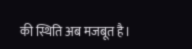की स्थिति अब मजबूत है।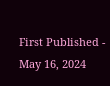First Published - May 16, 2024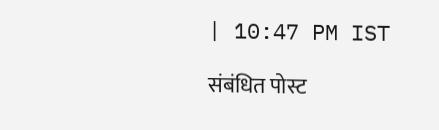| 10:47 PM IST

संबंधित पोस्ट